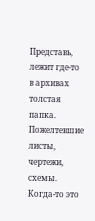Представь, лежит где‑то в архивах толстая папка.
Пожелтевшие листы, чертежи, схемы.
Когда‑то это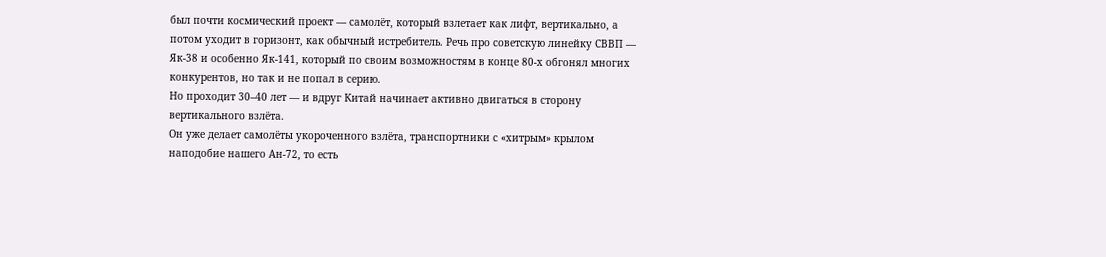был почти космический проект — самолёт, который взлетает как лифт, вертикально, а потом уходит в горизонт, как обычный истребитель. Речь про советскую линейку СВВП — Як-38 и особенно Як-141, который по своим возможностям в конце 80‑х обгонял многих конкурентов, но так и не попал в серию.
Но проходит 30–40 лет — и вдруг Китай начинает активно двигаться в сторону вертикального взлёта.
Он уже делает самолёты укороченного взлёта, транспортники с «хитрым» крылом наподобие нашего Ан-72, то есть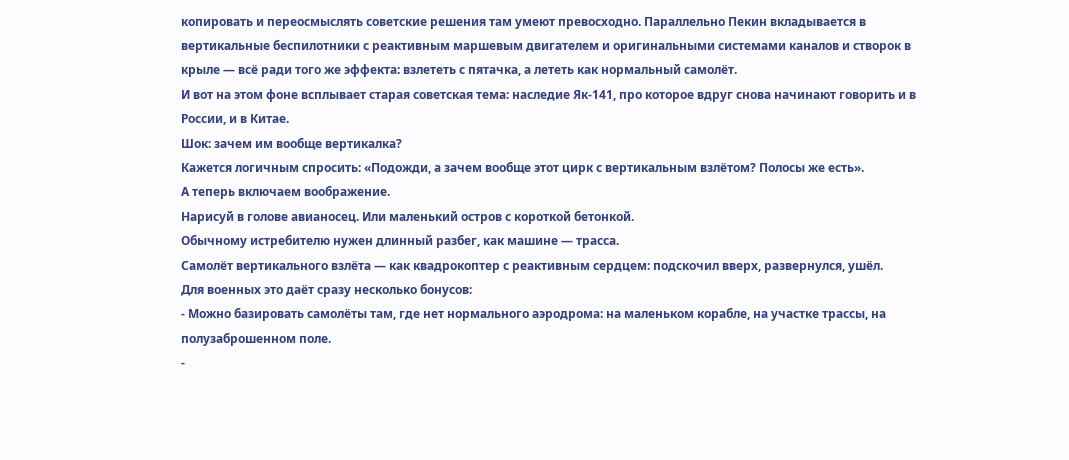копировать и переосмыслять советские решения там умеют превосходно. Параллельно Пекин вкладывается в вертикальные беспилотники с реактивным маршевым двигателем и оригинальными системами каналов и створок в крыле — всё ради того же эффекта: взлететь с пятачка, а лететь как нормальный самолёт.
И вот на этом фоне всплывает старая советская тема: наследие Як-141, про которое вдруг снова начинают говорить и в России, и в Китае.
Шок: зачем им вообще вертикалка?
Кажется логичным спросить: «Подожди, а зачем вообще этот цирк с вертикальным взлётом? Полосы же есть».
А теперь включаем воображение.
Нарисуй в голове авианосец. Или маленький остров с короткой бетонкой.
Обычному истребителю нужен длинный разбег, как машине — трасса.
Самолёт вертикального взлёта — как квадрокоптер с реактивным сердцем: подскочил вверх, развернулся, ушёл.
Для военных это даёт сразу несколько бонусов:
- Можно базировать самолёты там, где нет нормального аэродрома: на маленьком корабле, на участке трассы, на полузаброшенном поле.
-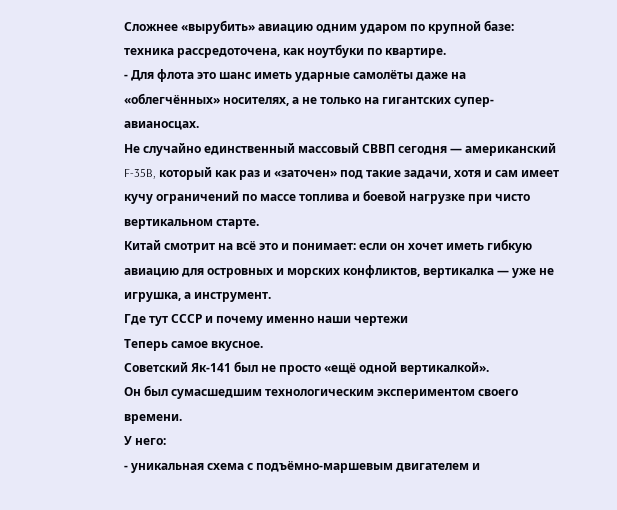Сложнее «вырубить» авиацию одним ударом по крупной базе: техника рассредоточена, как ноутбуки по квартире.
- Для флота это шанс иметь ударные самолёты даже на «облегчённых» носителях, а не только на гигантских супер-авианосцах.
Не случайно единственный массовый СВВП сегодня — американский F-35B, который как раз и «заточен» под такие задачи, хотя и сам имеет кучу ограничений по массе топлива и боевой нагрузке при чисто вертикальном старте.
Китай смотрит на всё это и понимает: если он хочет иметь гибкую авиацию для островных и морских конфликтов, вертикалка — уже не игрушка, а инструмент.
Где тут СССР и почему именно наши чертежи
Теперь самое вкусное.
Советский Як-141 был не просто «ещё одной вертикалкой».
Он был сумасшедшим технологическим экспериментом своего времени.
У него:
- уникальная схема с подъёмно-маршевым двигателем и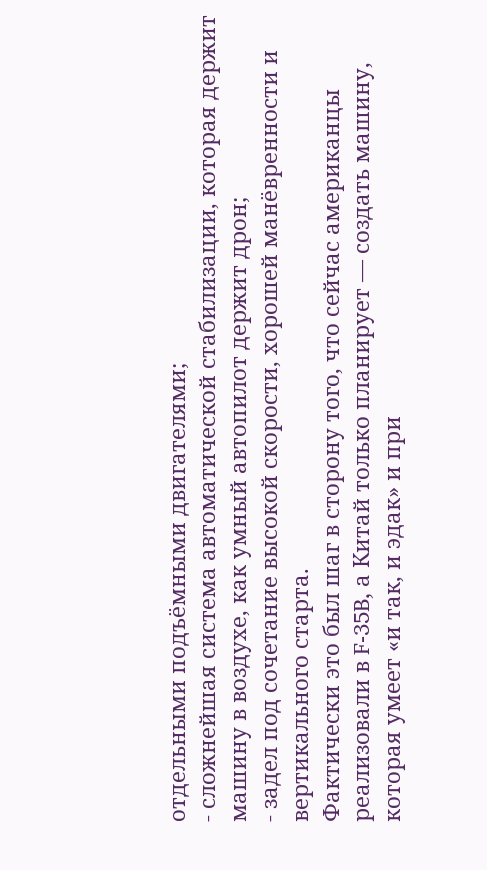отдельными подъёмными двигателями;
- сложнейшая система автоматической стабилизации, которая держит машину в воздухе, как умный автопилот держит дрон;
- задел под сочетание высокой скорости, хорошей манёвренности и вертикального старта.
Фактически это был шаг в сторону того, что сейчас американцы реализовали в F-35B, а Китай только планирует — создать машину, которая умеет «и так, и эдак» и при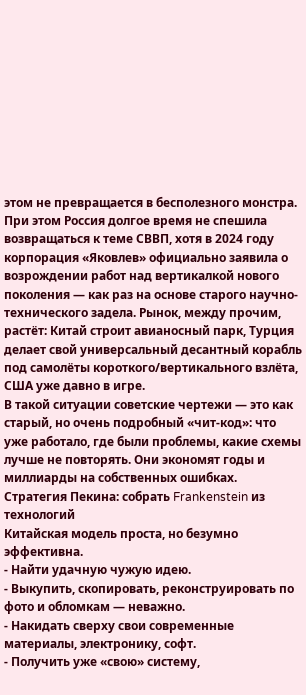этом не превращается в бесполезного монстра.
При этом Россия долгое время не спешила возвращаться к теме СВВП, хотя в 2024 году корпорация «Яковлев» официально заявила о возрождении работ над вертикалкой нового поколения — как раз на основе старого научно-технического задела. Рынок, между прочим, растёт: Китай строит авианосный парк, Турция делает свой универсальный десантный корабль под самолёты короткого/вертикального взлёта, США уже давно в игре.
В такой ситуации советские чертежи — это как старый, но очень подробный «чит-код»: что уже работало, где были проблемы, какие схемы лучше не повторять. Они экономят годы и миллиарды на собственных ошибках.
Стратегия Пекина: собрать Frankenstein из технологий
Китайская модель проста, но безумно эффективна.
- Найти удачную чужую идею.
- Выкупить, скопировать, реконструировать по фото и обломкам — неважно.
- Накидать сверху свои современные материалы, электронику, софт.
- Получить уже «свою» систему,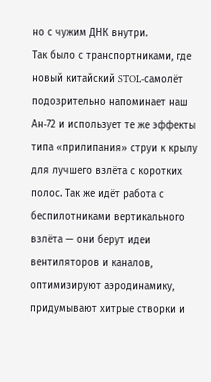но с чужим ДНК внутри.
Так было с транспортниками, где новый китайский STOL-самолёт подозрительно напоминает наш Ан‑72 и использует те же эффекты типа «прилипания» струи к крылу для лучшего взлёта с коротких полос. Так же идёт работа с беспилотниками вертикального взлёта — они берут идеи вентиляторов и каналов, оптимизируют аэродинамику, придумывают хитрые створки и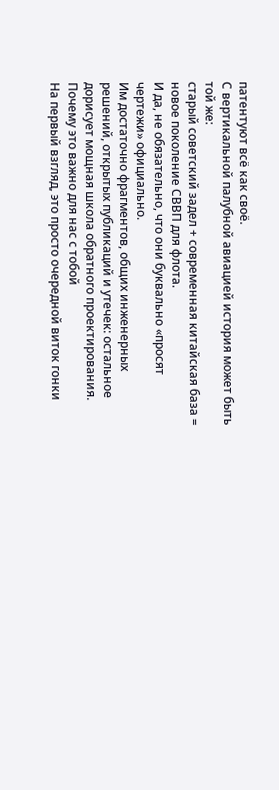патентуют всё как своё.
С вертикальной палубной авиацией история может быть той же:
старый советский задел + современная китайская база = новое поколение СВВП для флота.
И да, не обязательно, что они буквально «просят чертежи» официально.
Им достаточно фрагментов, общих инженерных решений, открытых публикаций и утечек: остальное дорисует мощная школа обратного проектирования.
Почему это важно для нас с тобой
На первый взгляд, это просто очередной виток гонки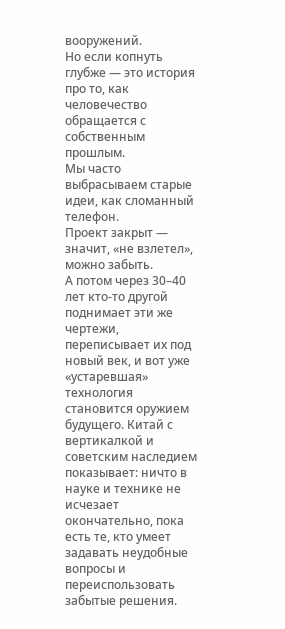вооружений.
Но если копнуть глубже — это история про то, как человечество обращается с собственным прошлым.
Мы часто выбрасываем старые идеи, как сломанный телефон.
Проект закрыт — значит, «не взлетел», можно забыть.
А потом через 30–40 лет кто‑то другой поднимает эти же чертежи, переписывает их под новый век, и вот уже «устаревшая» технология становится оружием будущего. Китай с вертикалкой и советским наследием показывает: ничто в науке и технике не исчезает окончательно, пока есть те, кто умеет задавать неудобные вопросы и переиспользовать забытые решения.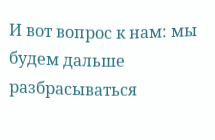И вот вопрос к нам: мы будем дальше разбрасываться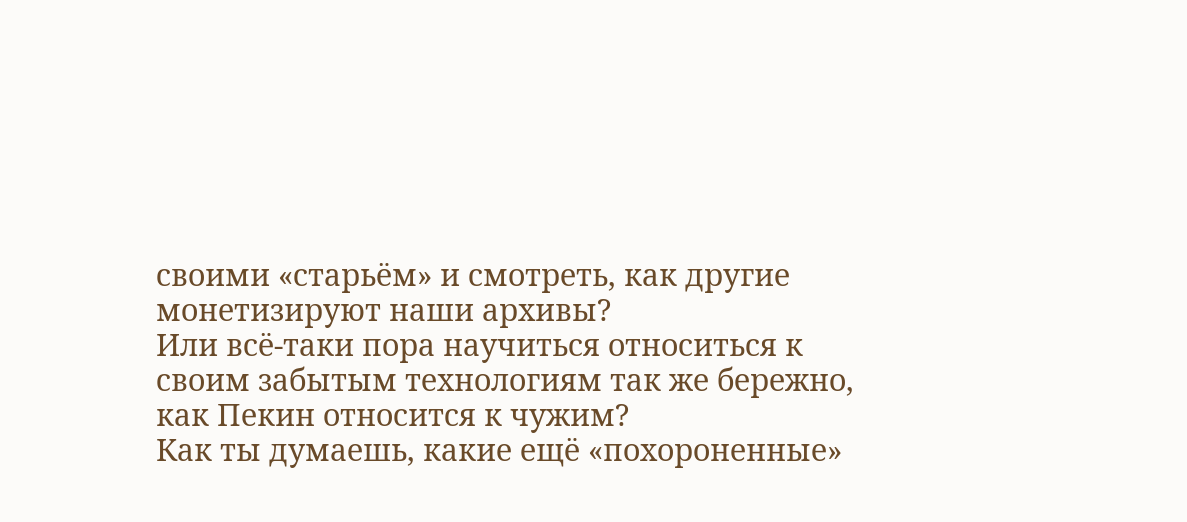своими «старьём» и смотреть, как другие монетизируют наши архивы?
Или всё‑таки пора научиться относиться к своим забытым технологиям так же бережно, как Пекин относится к чужим?
Как ты думаешь, какие ещё «похороненные»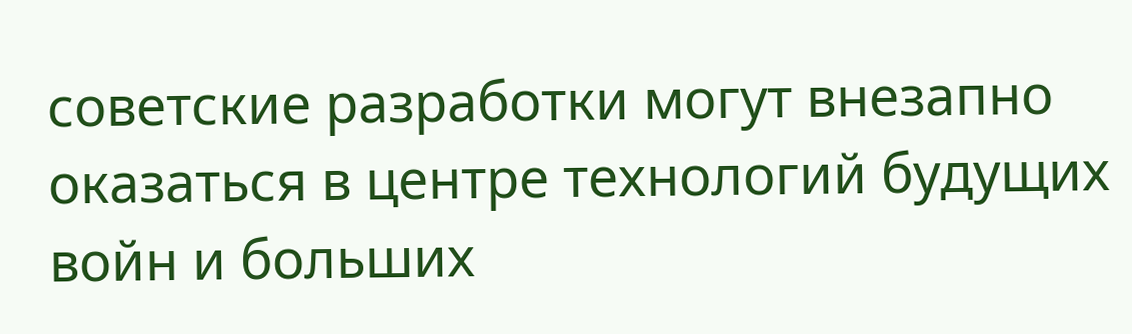советские разработки могут внезапно оказаться в центре технологий будущих войн и больших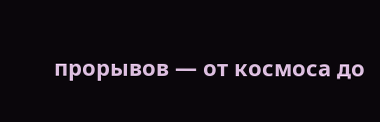прорывов — от космоса до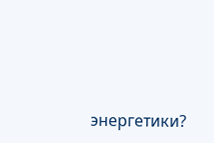энергетики?